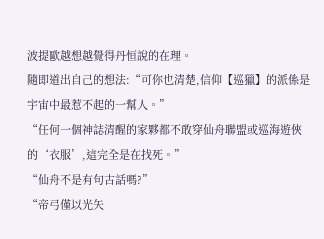波提歐越想越覺得丹恒說的在理。
隨即道出自己的想法:“可你也清楚,信仰【巡獵】的派係是宇宙中最惹不起的一幫人。”
“任何一個神誌清醒的家夥都不敢穿仙舟聯盟或巡海遊俠的‘衣服’,這完全是在找死。”
“仙舟不是有句古話嗎?”
“帝弓僅以光矢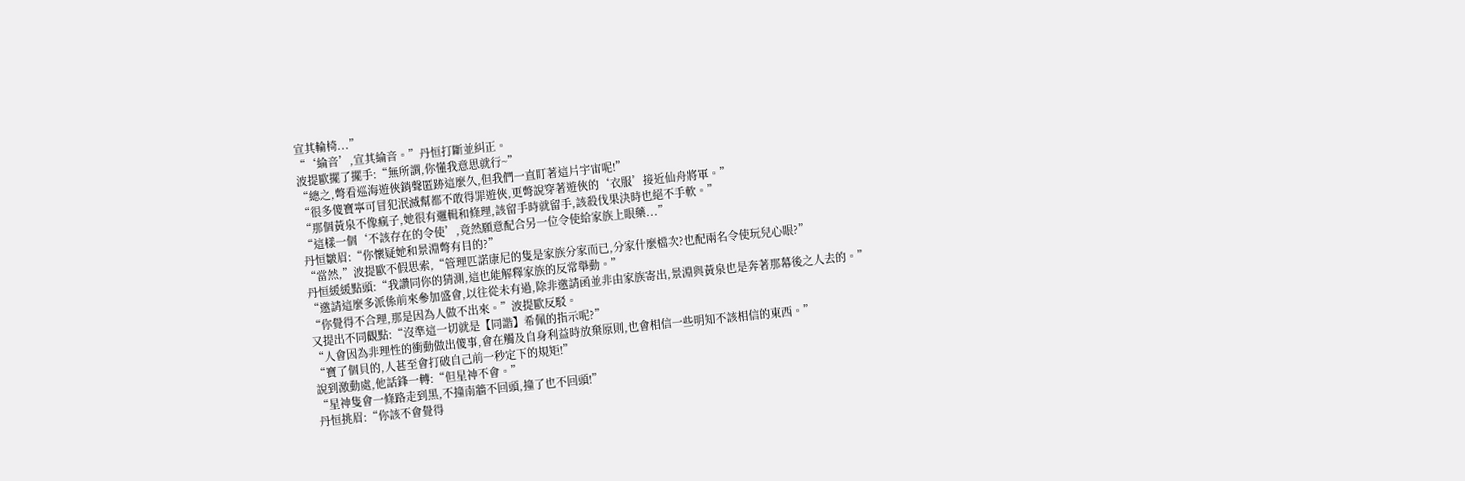宣其輪椅...”
“‘綸音’,宣其綸音。”丹恒打斷並糾正。
波提歐擺了擺手:“無所謂,你懂我意思就行~”
“總之,彆看巡海遊俠銷聲匿跡這麼久,但我們一直盯著這片宇宙呢!”
“很多傻寶寧可冒犯泯滅幫都不敢得罪遊俠,更彆說穿著遊俠的‘衣服’接近仙舟將軍。”
“那個黃泉不像瘋子,她很有邏輯和條理,該留手時就留手,該殺伐果決時也絕不手軟。”
“這樣一個‘不該存在的令使’,竟然願意配合另一位令使給家族上眼藥...”
丹恒皺眉:“你懷疑她和景淵彆有目的?”
“當然,”波提歐不假思索,“管理匹諾康尼的隻是家族分家而已,分家什麼檔次?也配兩名令使玩兒心眼?”
丹恒緩緩點頭:“我讚同你的猜測,這也能解釋家族的反常舉動。”
“邀請這麼多派係前來參加盛會,以往從未有過,除非邀請函並非由家族寄出,景淵與黃泉也是奔著那幕後之人去的。”
“你覺得不合理,那是因為人做不出來。”波提歐反駁。
又提出不同觀點:“沒準這一切就是【同諧】希佩的指示呢?”
“人會因為非理性的衝動做出傻事,會在觸及自身利益時放棄原則,也會相信一些明知不該相信的東西。”
“寶了個貝的,人甚至會打破自己前一秒定下的規矩!”
說到激動處,他話鋒一轉:“但星神不會。”
“星神隻會一條路走到黑,不撞南牆不回頭,撞了也不回頭!”
丹恒挑眉:“你該不會覺得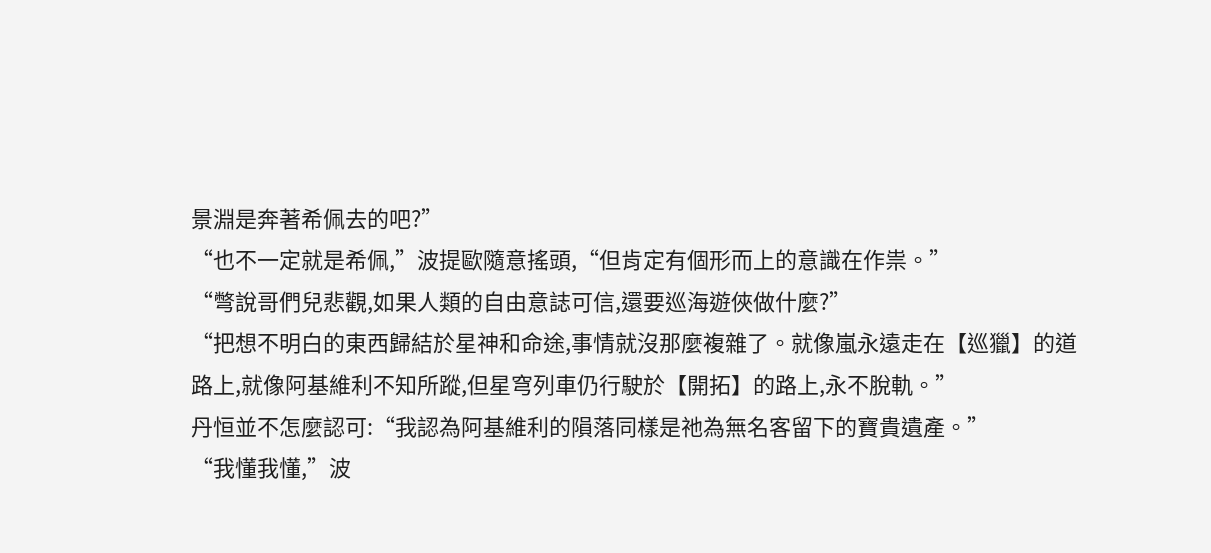景淵是奔著希佩去的吧?”
“也不一定就是希佩,”波提歐隨意搖頭,“但肯定有個形而上的意識在作祟。”
“彆說哥們兒悲觀,如果人類的自由意誌可信,還要巡海遊俠做什麼?”
“把想不明白的東西歸結於星神和命途,事情就沒那麼複雜了。就像嵐永遠走在【巡獵】的道路上,就像阿基維利不知所蹤,但星穹列車仍行駛於【開拓】的路上,永不脫軌。”
丹恒並不怎麼認可:“我認為阿基維利的隕落同樣是祂為無名客留下的寶貴遺產。”
“我懂我懂,”波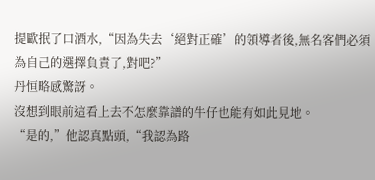提歐抿了口酒水,“因為失去‘絕對正確’的領導者後,無名客們必須為自己的選擇負責了,對吧?”
丹恒略感驚訝。
沒想到眼前這看上去不怎麼靠譜的牛仔也能有如此見地。
“是的,”他認真點頭,“我認為路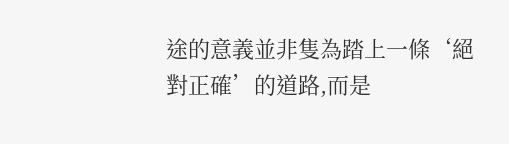途的意義並非隻為踏上一條‘絕對正確’的道路,而是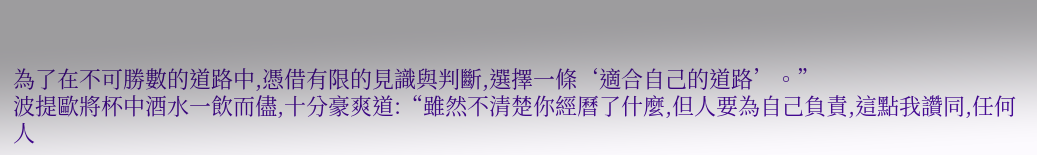為了在不可勝數的道路中,憑借有限的見識與判斷,選擇一條‘適合自己的道路’。”
波提歐將杯中酒水一飲而儘,十分豪爽道:“雖然不清楚你經曆了什麼,但人要為自己負責,這點我讚同,任何人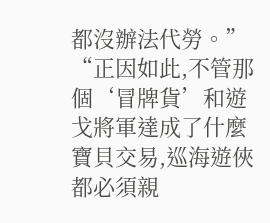都沒辦法代勞。”
“正因如此,不管那個‘冒牌貨’和遊戈將軍達成了什麼寶貝交易,巡海遊俠都必須親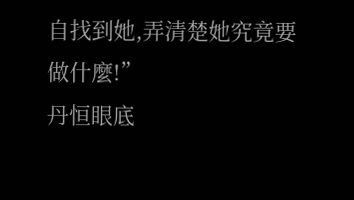自找到她,弄清楚她究竟要做什麼!”
丹恒眼底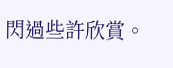閃過些許欣賞。